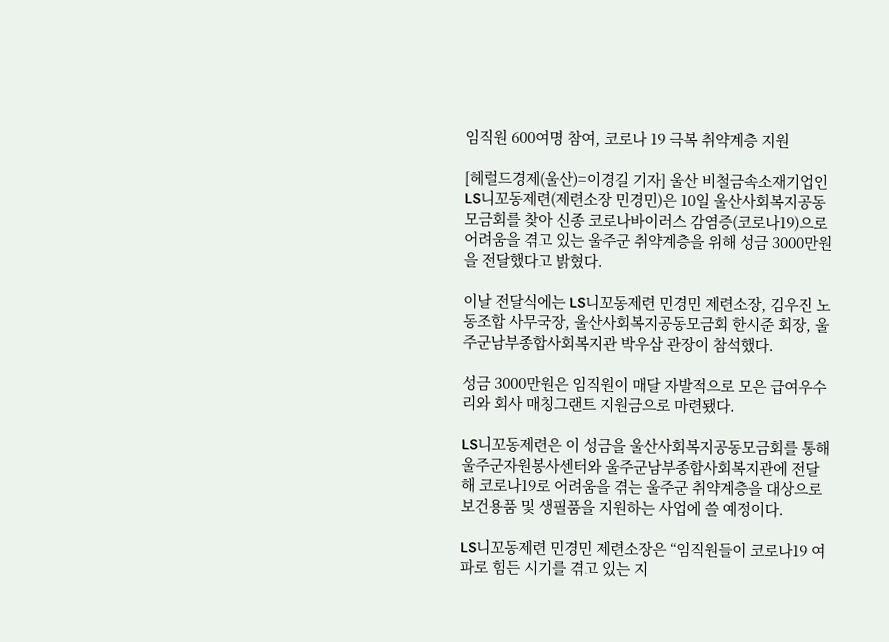임직원 600여명 참여, 코로나 19 극복 취약계층 지원

[헤럴드경제(울산)=이경길 기자] 울산 비철금속소재기업인 LS니꼬동제련(제련소장 민경민)은 10일 울산사회복지공동모금회를 찾아 신종 코로나바이러스 감염증(코로나19)으로 어려움을 겪고 있는 울주군 취약계층을 위해 성금 3000만원을 전달했다고 밝혔다.

이날 전달식에는 LS니꼬동제련 민경민 제련소장, 김우진 노동조합 사무국장, 울산사회복지공동모금회 한시준 회장, 울주군남부종합사회복지관 박우삼 관장이 참석했다.

성금 3000만원은 임직원이 매달 자발적으로 모은 급여우수리와 회사 매칭그랜트 지원금으로 마련됐다.

LS니꼬동제련은 이 성금을 울산사회복지공동모금회를 통해 울주군자원봉사센터와 울주군남부종합사회복지관에 전달해 코로나19로 어려움을 겪는 울주군 취약계층을 대상으로 보건용품 및 생필품을 지원하는 사업에 쓸 예정이다.

LS니꼬동제련 민경민 제련소장은 “임직원들이 코로나19 여파로 힘든 시기를 겪고 있는 지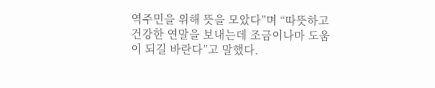역주민을 위해 뜻을 모았다”며 “따뜻하고 건강한 연말을 보내는데 조금이나마 도움이 되길 바란다”고 말했다.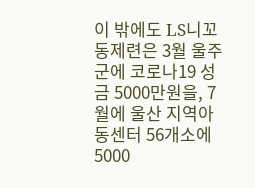이 밖에도 LS니꼬동제련은 3월 울주군에 코로나19 성금 5000만원을, 7월에 울산 지역아동센터 56개소에 5000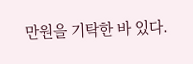만원을 기탁한 바 있다.